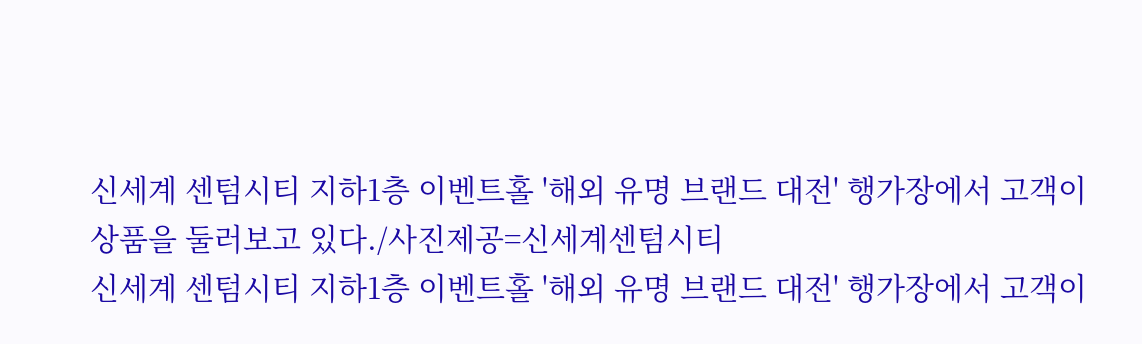신세계 센텀시티 지하1층 이벤트홀 '해외 유명 브랜드 대전' 행가장에서 고객이 상품을 둘러보고 있다./사진제공=신세계센텀시티
신세계 센텀시티 지하1층 이벤트홀 '해외 유명 브랜드 대전' 행가장에서 고객이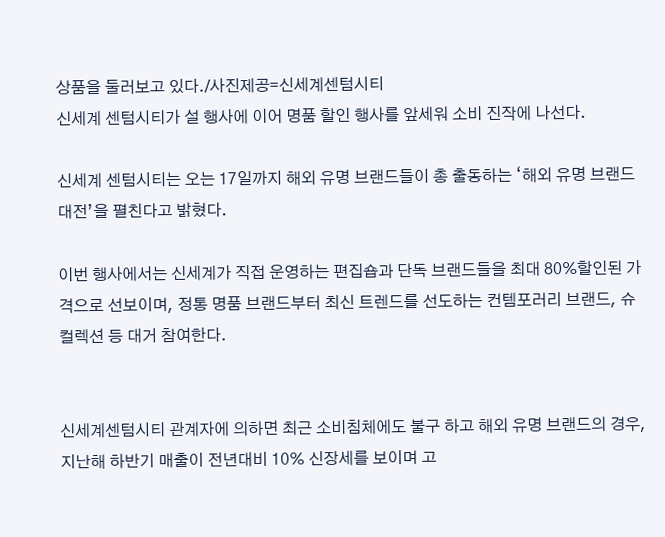상품을 둘러보고 있다./사진제공=신세계센텀시티
신세계 센텀시티가 설 행사에 이어 명품 할인 행사를 앞세워 소비 진작에 나선다.

신세계 센텀시티는 오는 17일까지 해외 유명 브랜드들이 총 출동하는 ‘해외 유명 브랜드 대전’을 펼친다고 밝혔다.

이번 행사에서는 신세계가 직접 운영하는 편집숍과 단독 브랜드들을 최대 80%할인된 가격으로 선보이며, 정통 명품 브랜드부터 최신 트렌드를 선도하는 컨템포러리 브랜드, 슈 컬렉션 등 대거 참여한다.


신세계센텀시티 관계자에 의하면 최근 소비침체에도 불구 하고 해외 유명 브랜드의 경우, 지난해 하반기 매출이 전년대비 10% 신장세를 보이며 고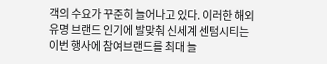객의 수요가 꾸준히 늘어나고 있다. 이러한 해외 유명 브랜드 인기에 발맞춰 신세계 센텀시티는 이번 행사에 참여브랜드를 최대 늘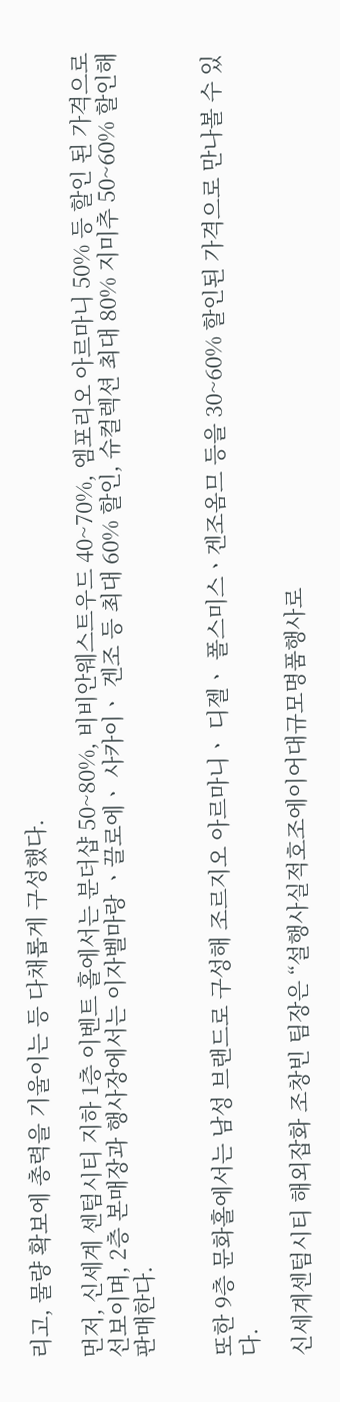리고, 물량 확보에 총력을 기울이는 등 다채롭게 구성했다.

먼저, 신세계 센텀시티 지하 1층 이벤트 홀에서는 분더샵 50~80%, 비비안웨스트우드 40~70%, 엠포리오 아르마니 50% 등 할인 된 가격으로 선보이며, 2층 본매장과 행사장에서는 이자벨마랑 ㆍ끌로에ㆍ 사카이ㆍ 겐조 등 최대 60% 할인, 슈컬렉션 최대 80% 지미추 50~60% 할인해 판매한다.


또한 9층 문화홀에서는 남성 브랜드로 구성해 조르지오 아르마니ㆍ 디젤ㆍ 폴스미스ㆍ겐조옴므 등을 30~60% 할인된 가격으로 만나볼 수 있다.

신세계센텀시티 해외잡화 조창빈 팀장은 “설행사실적호조에이어대규모명품행사로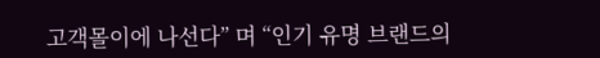고객몰이에 나선다” 며 “인기 유명 브랜드의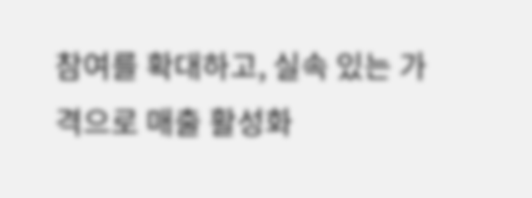참여를 확대하고, 실속 있는 가격으로 매출 활성화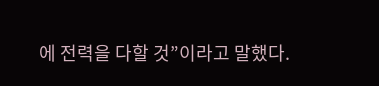에 전력을 다할 것”이라고 말했다.